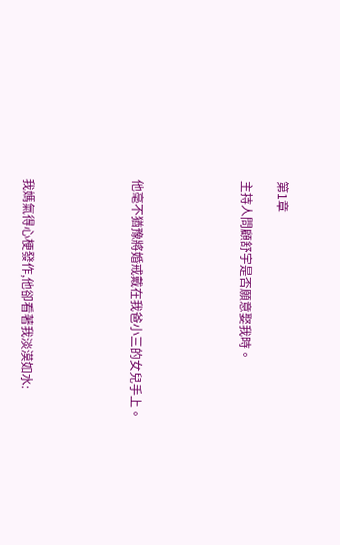第1章

主持人問顧舒宇是否願意娶我時。





他毫不猶豫將婚戒戴在我爸小三的女兒手上。





我媽氣得心梗發作,他卻看著我淡漠如水: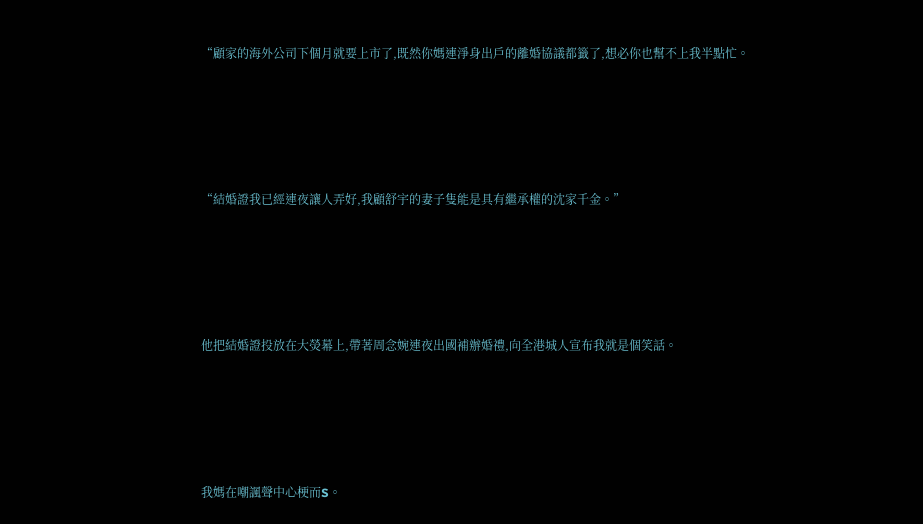“顧家的海外公司下個月就要上市了,既然你媽連淨身出戶的離婚協議都籤了,想必你也幫不上我半點忙。





“結婚證我已經連夜讓人弄好,我顧舒宇的妻子隻能是具有繼承權的沈家千金。”





他把結婚證投放在大熒幕上,帶著周念婉連夜出國補辦婚禮,向全港城人宣布我就是個笑話。





我媽在嘲諷聲中心梗而S。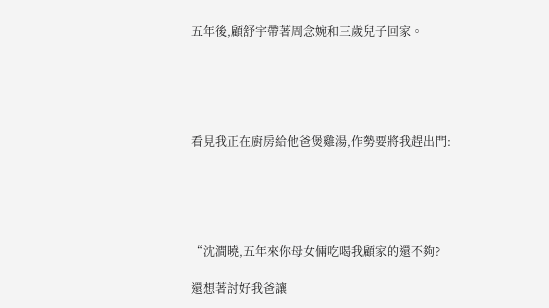五年後,顧舒宇帶著周念婉和三歲兒子回家。





看見我正在廚房給他爸煲雞湯,作勢要將我趕出門:





“沈澗曉,五年來你母女倆吃喝我顧家的還不夠?

還想著討好我爸讓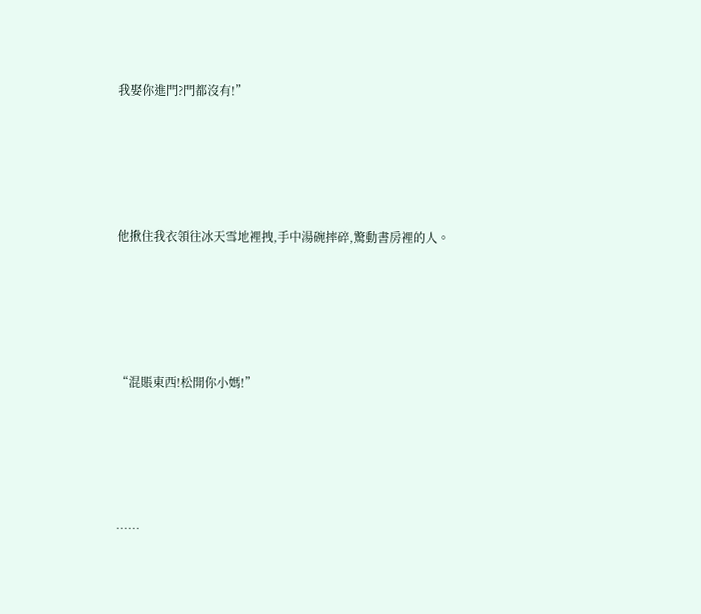我娶你進門?門都沒有!”





他揪住我衣領往冰天雪地裡拽,手中湯碗摔碎,驚動書房裡的人。





“混賬東西!松開你小媽!”





……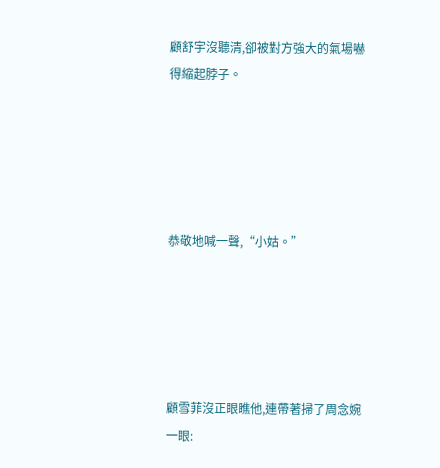顧舒宇沒聽清,卻被對方強大的氣場嚇得縮起脖子。





恭敬地喊一聲,“小姑。”





顧雪菲沒正眼瞧他,連帶著掃了周念婉一眼: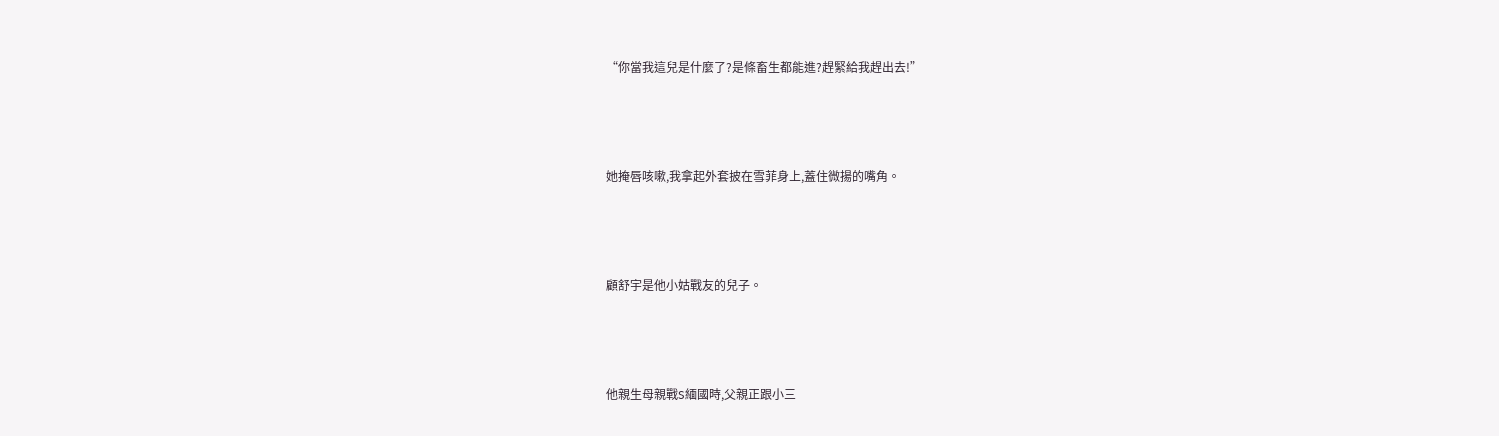“你當我這兒是什麼了?是條畜生都能進?趕緊給我趕出去!”





她掩唇咳嗽,我拿起外套披在雪菲身上,蓋住微揚的嘴角。





顧舒宇是他小姑戰友的兒子。





他親生母親戰S緬國時,父親正跟小三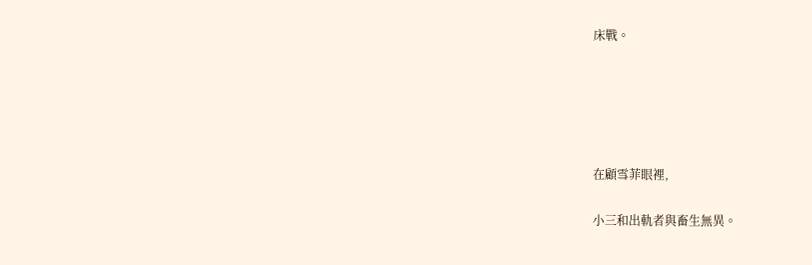床戰。





在顧雪菲眼裡,

小三和出軌者與畜生無異。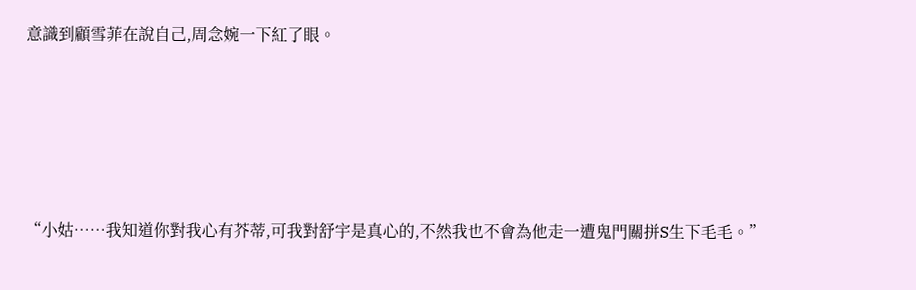意識到顧雪菲在說自己,周念婉一下紅了眼。





“小姑……我知道你對我心有芥蒂,可我對舒宇是真心的,不然我也不會為他走一遭鬼門關拼S生下毛毛。”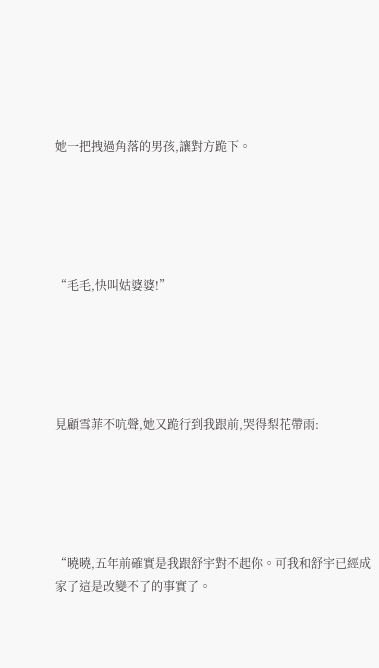她一把拽過角落的男孩,讓對方跪下。





“毛毛,快叫姑婆婆!”





見顧雪菲不吭聲,她又跪行到我跟前,哭得梨花帶雨:





“曉曉,五年前確實是我跟舒宇對不起你。可我和舒宇已經成家了這是改變不了的事實了。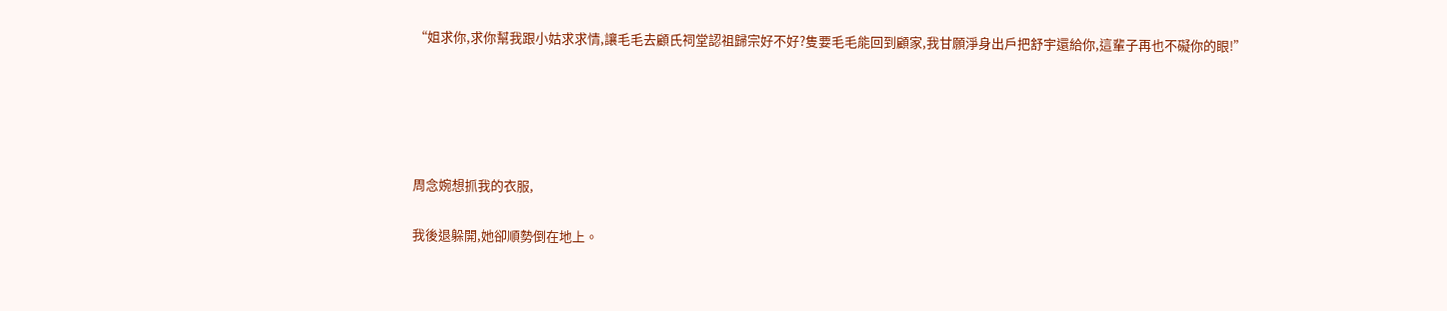“姐求你,求你幫我跟小姑求求情,讓毛毛去顧氏祠堂認祖歸宗好不好?隻要毛毛能回到顧家,我甘願淨身出戶把舒宇還給你,這輩子再也不礙你的眼!”





周念婉想抓我的衣服,

我後退躲開,她卻順勢倒在地上。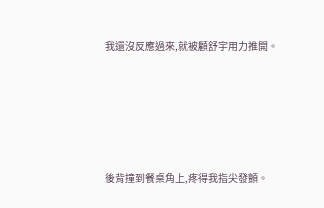我還沒反應過來,就被顧舒宇用力推開。





後背撞到餐桌角上,疼得我指尖發顫。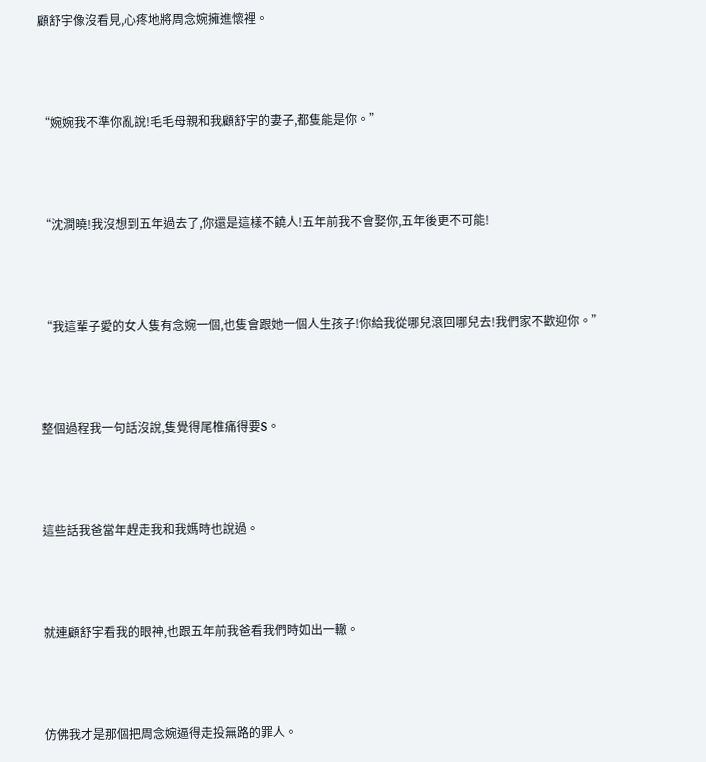顧舒宇像沒看見,心疼地將周念婉擁進懷裡。





“婉婉我不準你亂說!毛毛母親和我顧舒宇的妻子,都隻能是你。”





“沈澗曉!我沒想到五年過去了,你還是這樣不饒人!五年前我不會娶你,五年後更不可能!





“我這輩子愛的女人隻有念婉一個,也隻會跟她一個人生孩子!你給我從哪兒滾回哪兒去!我們家不歡迎你。”





整個過程我一句話沒說,隻覺得尾椎痛得要S。





這些話我爸當年趕走我和我媽時也說過。





就連顧舒宇看我的眼神,也跟五年前我爸看我們時如出一轍。





仿佛我才是那個把周念婉逼得走投無路的罪人。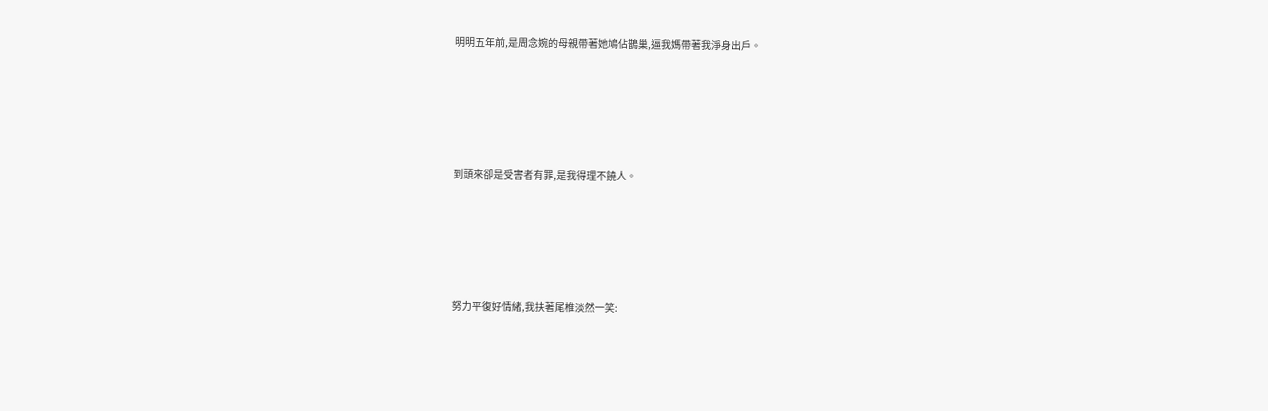明明五年前,是周念婉的母親帶著她鳩佔鵲巢,逼我媽帶著我淨身出戶。





到頭來卻是受害者有罪,是我得理不饒人。





努力平復好情緒,我扶著尾椎淡然一笑: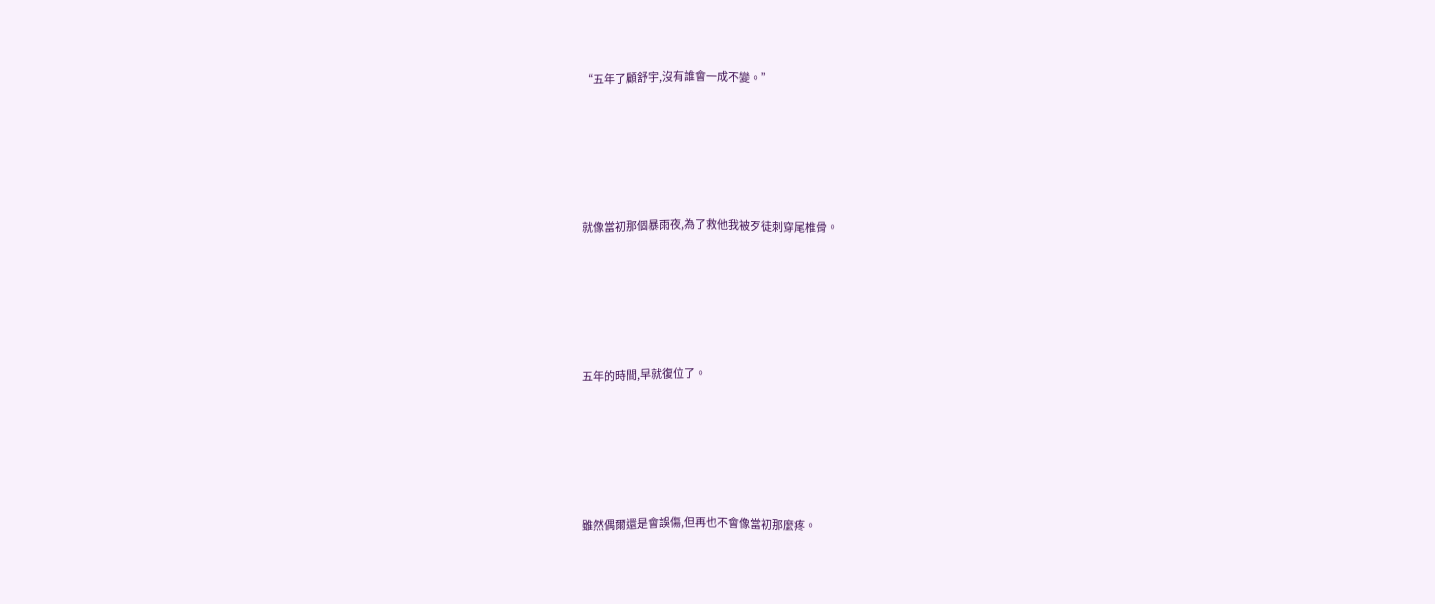“五年了顧舒宇,沒有誰會一成不變。”





就像當初那個暴雨夜,為了救他我被歹徒刺穿尾椎骨。





五年的時間,早就復位了。





雖然偶爾還是會誤傷,但再也不會像當初那麼疼。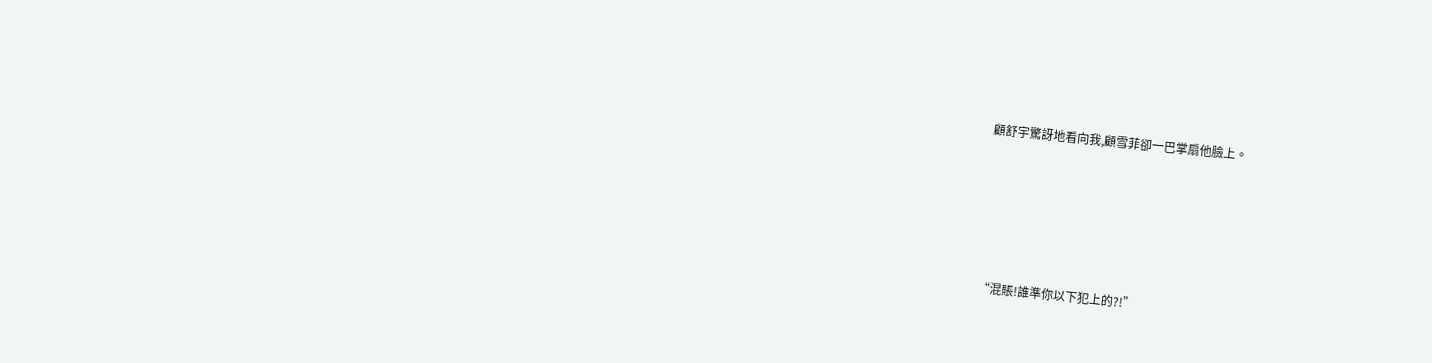顧舒宇驚訝地看向我,顧雪菲卻一巴掌扇他臉上。





“混賬!誰準你以下犯上的?!”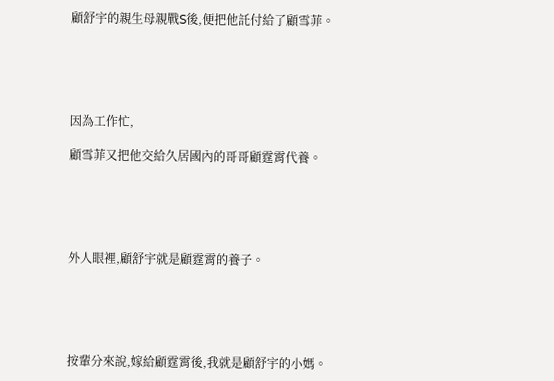顧舒宇的親生母親戰S後,便把他託付給了顧雪菲。





因為工作忙,

顧雪菲又把他交給久居國內的哥哥顧霆霄代養。





外人眼裡,顧舒宇就是顧霆霄的養子。





按輩分來說,嫁給顧霆霄後,我就是顧舒宇的小媽。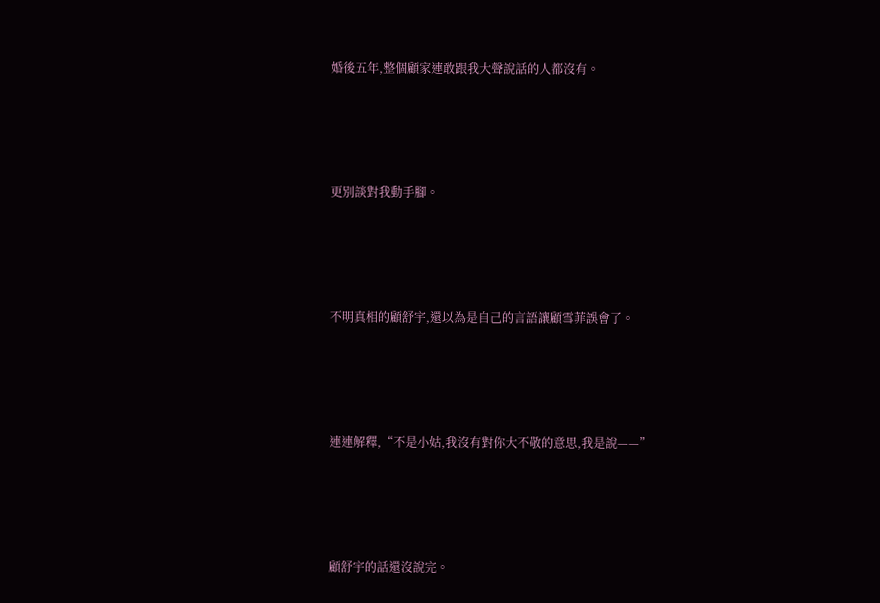婚後五年,整個顧家連敢跟我大聲說話的人都沒有。





更別談對我動手腳。





不明真相的顧舒宇,還以為是自己的言語讓顧雪菲誤會了。





連連解釋,“不是小姑,我沒有對你大不敬的意思,我是說——”





顧舒宇的話還沒說完。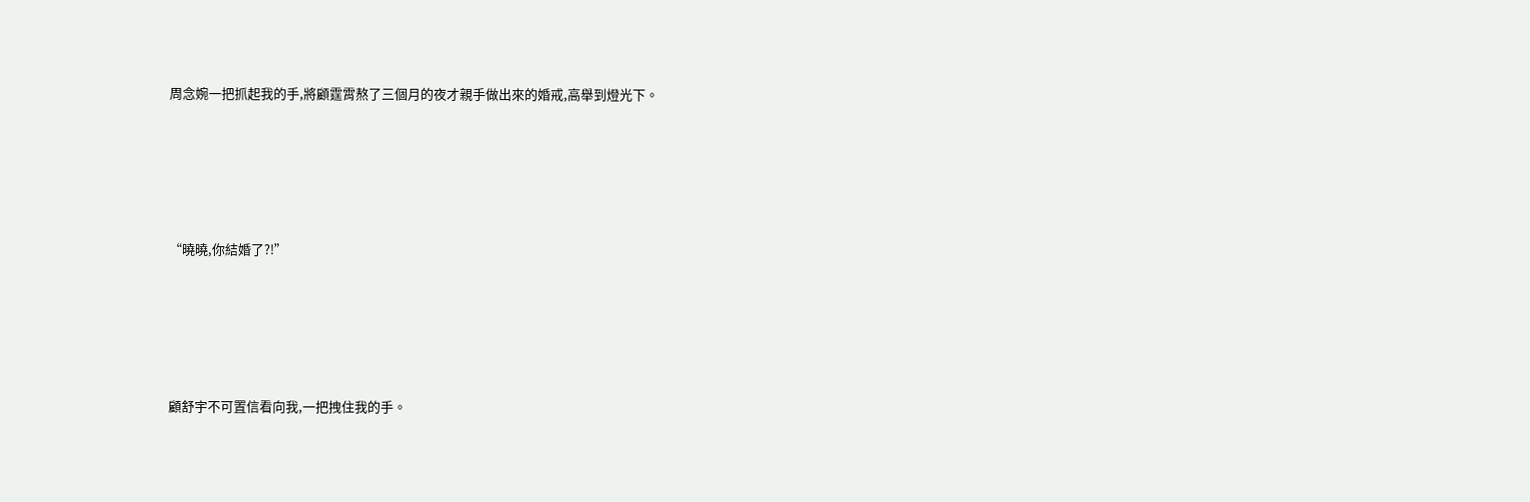周念婉一把抓起我的手,將顧霆霄熬了三個月的夜才親手做出來的婚戒,高舉到燈光下。





“曉曉,你結婚了?!”





顧舒宇不可置信看向我,一把拽住我的手。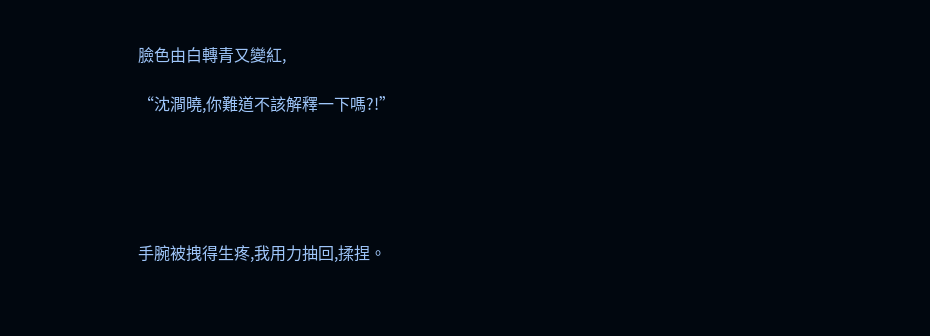臉色由白轉青又變紅,

“沈澗曉,你難道不該解釋一下嗎?!”





手腕被拽得生疼,我用力抽回,揉捏。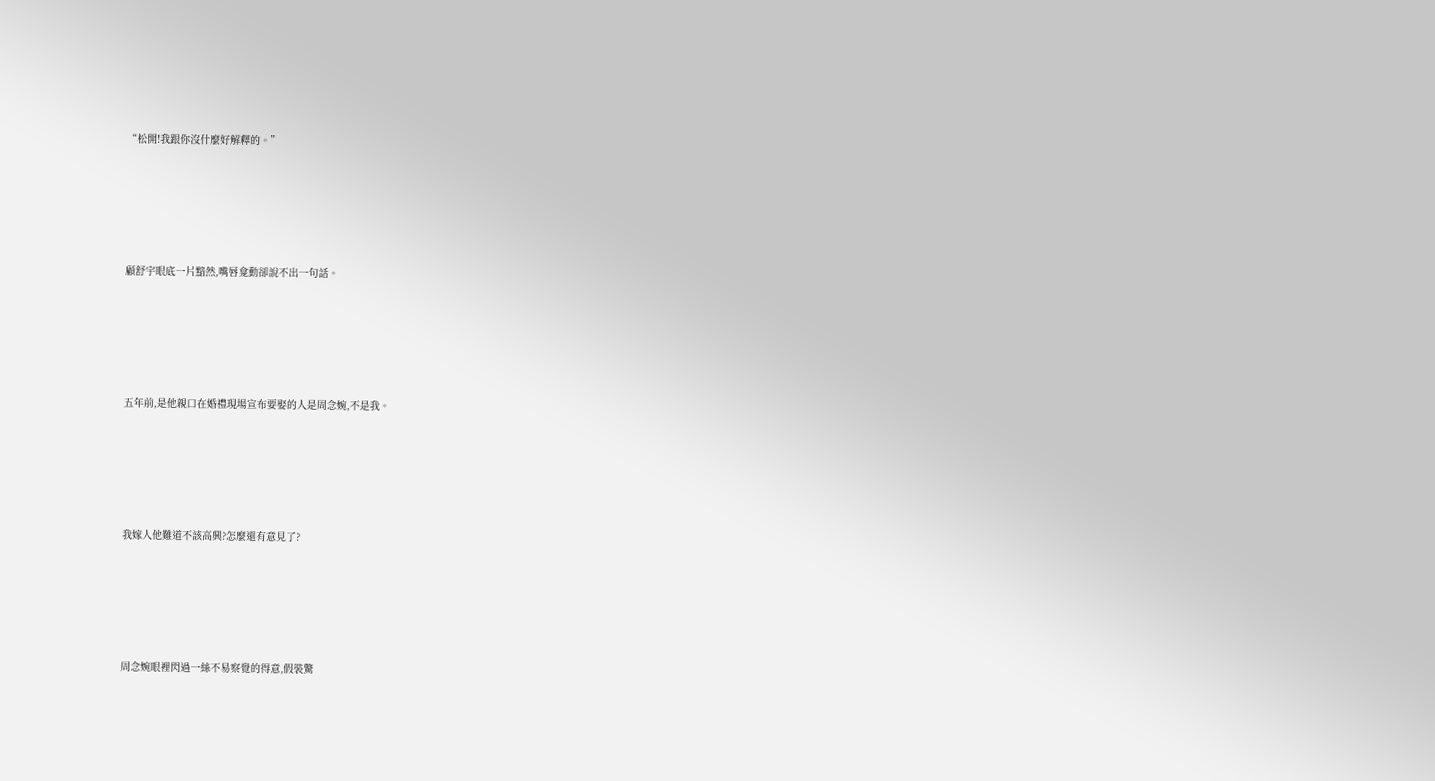“松開!我跟你沒什麼好解釋的。”





顧舒宇眼底一片黯然,嘴唇龛動卻說不出一句話。





五年前,是他親口在婚禮現場宣布要娶的人是周念婉,不是我。





我嫁人他難道不該高興?怎麼還有意見了?





周念婉眼裡閃過一絲不易察覺的得意,假裝驚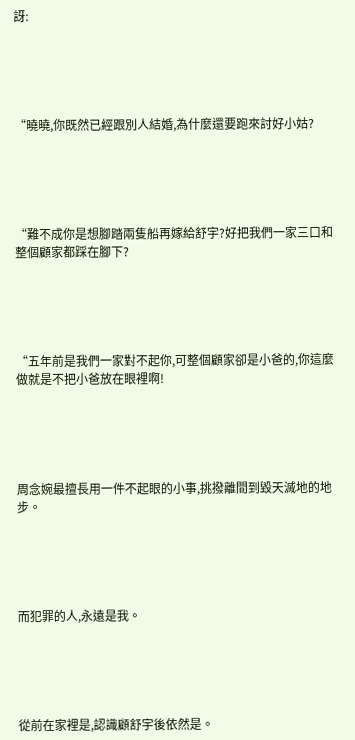訝:





“曉曉,你既然已經跟別人結婚,為什麼還要跑來討好小姑?





“難不成你是想腳踏兩隻船再嫁給舒宇?好把我們一家三口和整個顧家都踩在腳下?





“五年前是我們一家對不起你,可整個顧家卻是小爸的,你這麼做就是不把小爸放在眼裡啊!





周念婉最擅長用一件不起眼的小事,挑撥離間到毀天滅地的地步。





而犯罪的人,永遠是我。





從前在家裡是,認識顧舒宇後依然是。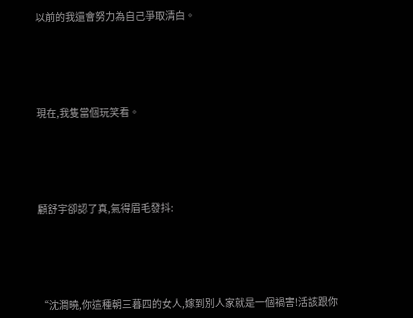以前的我還會努力為自己爭取清白。





現在,我隻當個玩笑看。





顧舒宇卻認了真,氣得眉毛發抖:





“沈澗曉,你這種朝三暮四的女人,嫁到別人家就是一個禍害!活該跟你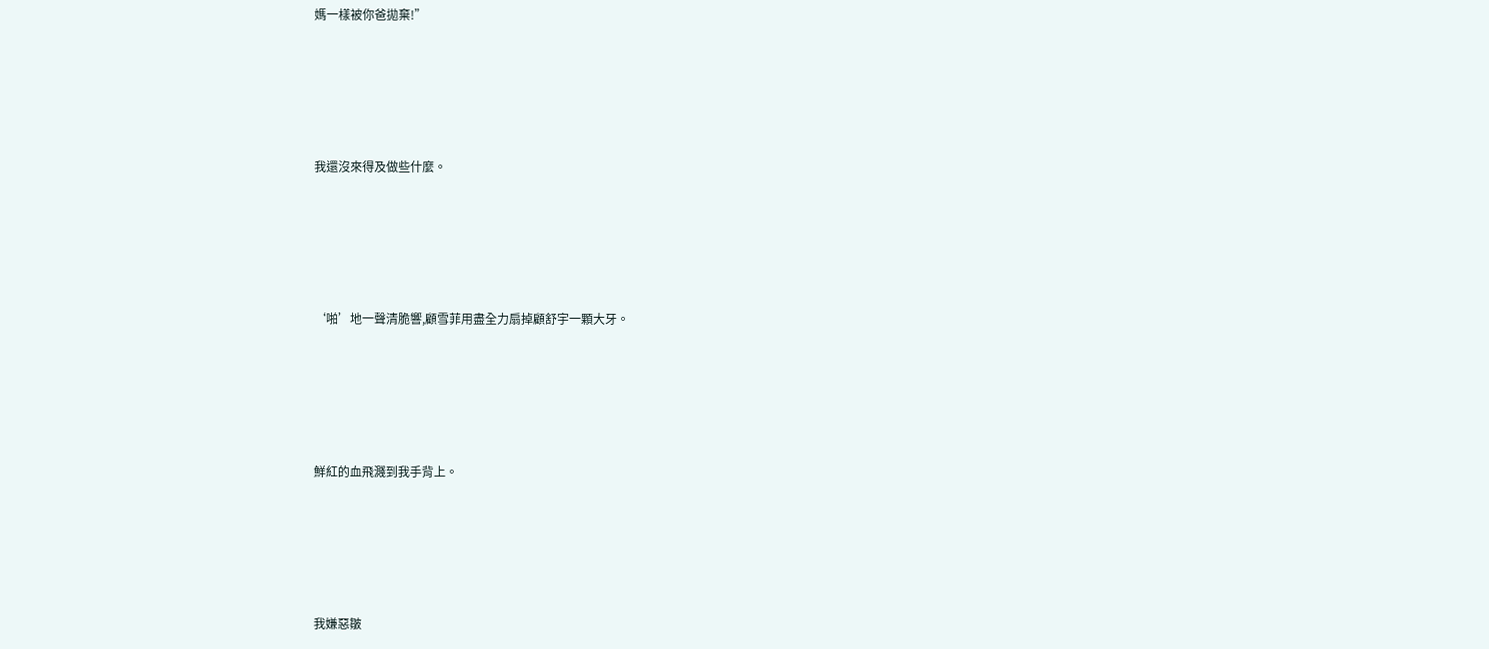媽一樣被你爸拋棄!”





我還沒來得及做些什麼。





‘啪’地一聲清脆響,顧雪菲用盡全力扇掉顧舒宇一顆大牙。





鮮紅的血飛濺到我手背上。





我嫌惡皺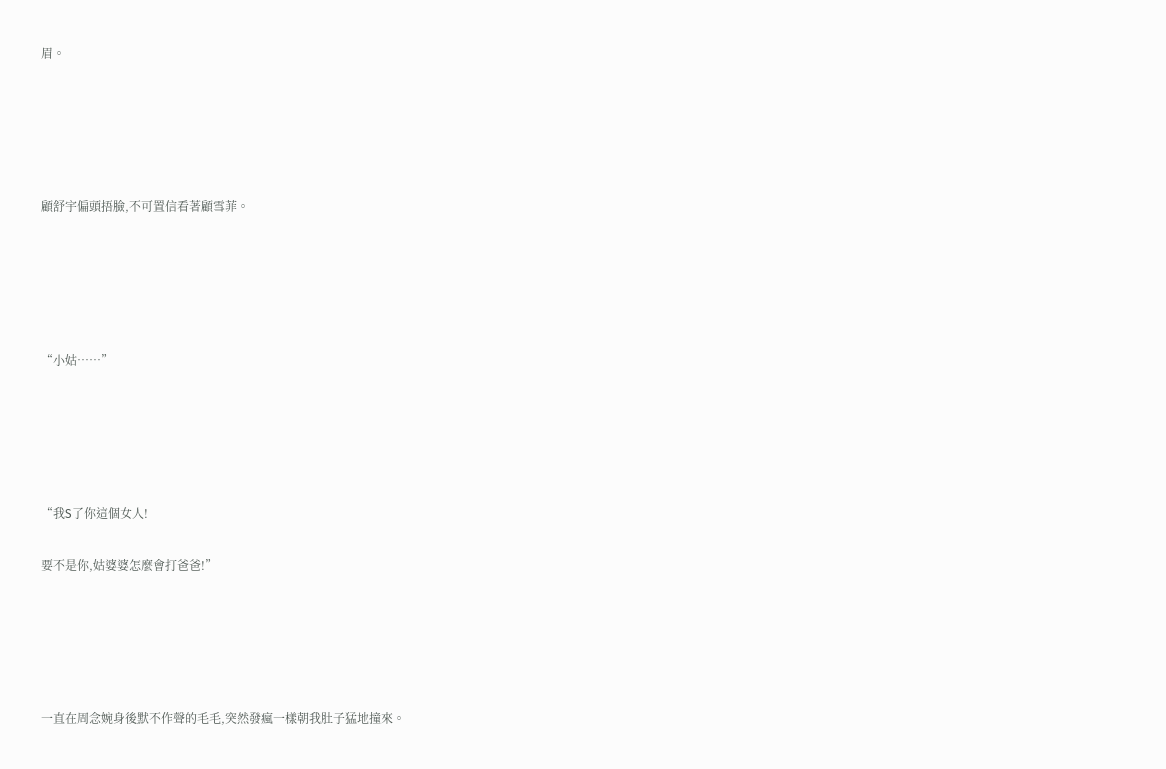眉。





顧舒宇偏頭捂臉,不可置信看著顧雪菲。





“小姑……”





“我S了你這個女人!

要不是你,姑婆婆怎麼會打爸爸!”





一直在周念婉身後默不作聲的毛毛,突然發瘋一樣朝我肚子猛地撞來。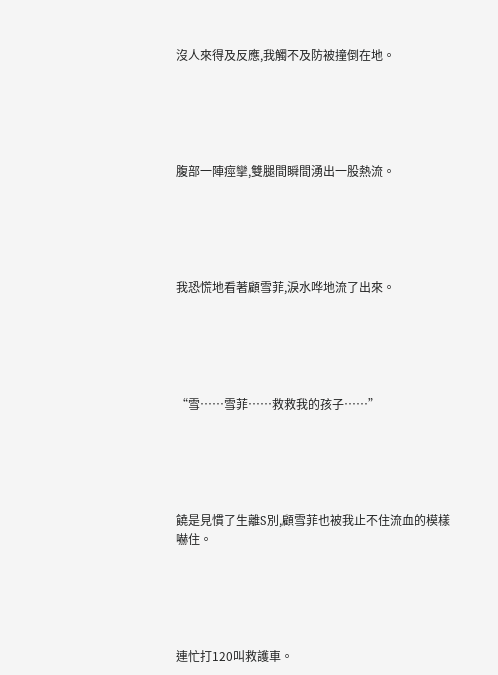沒人來得及反應,我觸不及防被撞倒在地。





腹部一陣痙攣,雙腿間瞬間湧出一股熱流。





我恐慌地看著顧雪菲,淚水哗地流了出來。





“雪……雪菲……救救我的孩子……”





饒是見慣了生離S別,顧雪菲也被我止不住流血的模樣嚇住。





連忙打120叫救護車。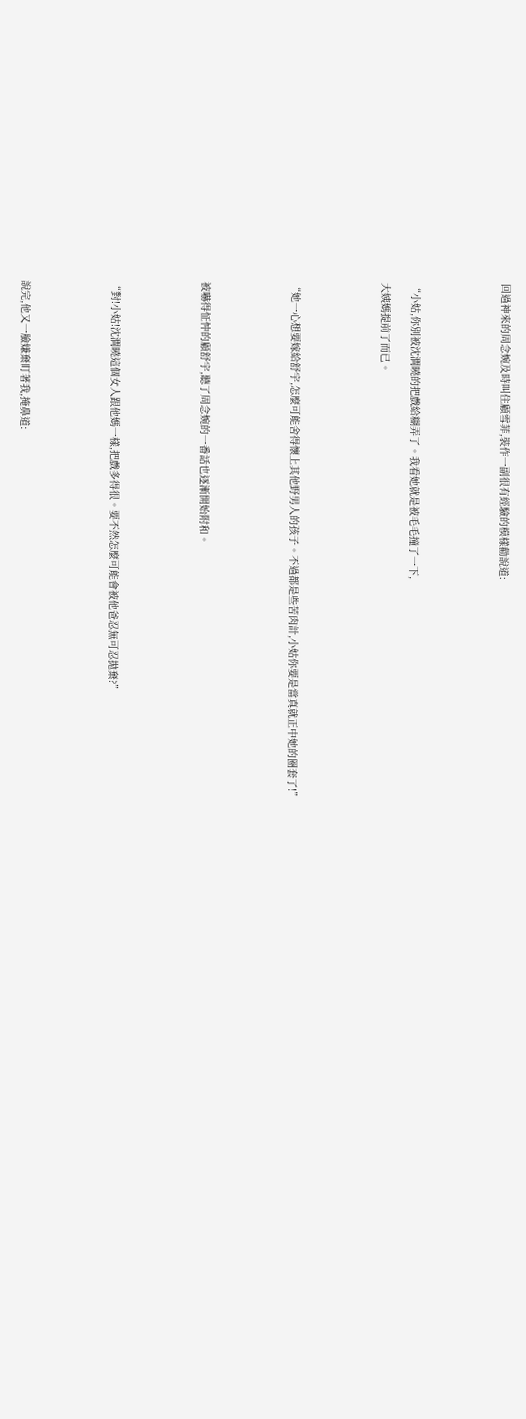回過神來的周念婉及時叫住顧雪菲,裝作一副很有經驗的模樣勸說道:





“小姑,你別被沈澗曉的把戲給糊弄了。我看她就是被毛毛撞了一下,

大姨媽提前了而已。





“她一心想要嫁給舒宇,怎麼可能舍得懷上其他野男人的孩子。不過都是些苦肉計,小姑你要是當真就正中她的圈套了!”





被嚇得怔忡的顧舒宇,聽了周念婉的一番話也逐漸開始附和。





“對!小姑!沈澗曉這個女人跟他媽一樣,把戲多得很。要不然怎麼可能會被他爸忍無可忍拋棄?”





說完,他又一臉嫌棄盯著我,掩鼻道: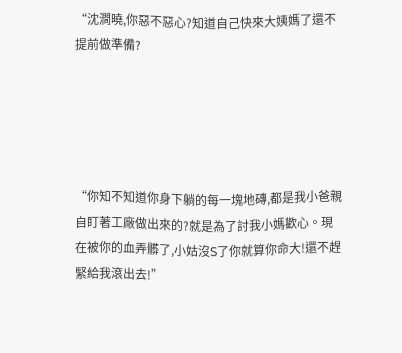“沈澗曉,你惡不惡心?知道自己快來大姨媽了還不提前做準備?





“你知不知道你身下躺的每一塊地磚,都是我小爸親自盯著工廠做出來的?就是為了討我小媽歡心。現在被你的血弄髒了,小姑沒S了你就算你命大!還不趕緊給我滾出去!”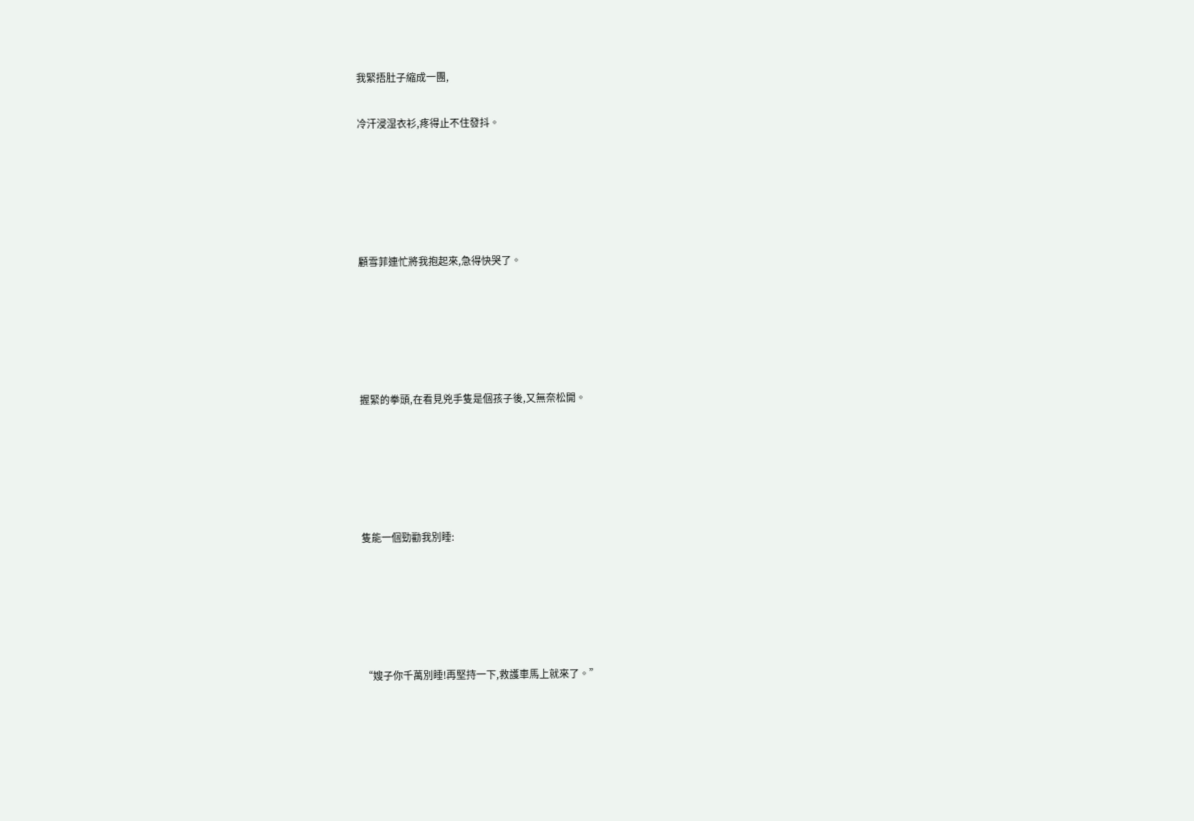我緊捂肚子縮成一團,

冷汗浸湿衣衫,疼得止不住發抖。





顧雪菲連忙將我抱起來,急得快哭了。





握緊的拳頭,在看見兇手隻是個孩子後,又無奈松開。





隻能一個勁勸我別睡:





“嫂子你千萬別睡!再堅持一下,救護車馬上就來了。”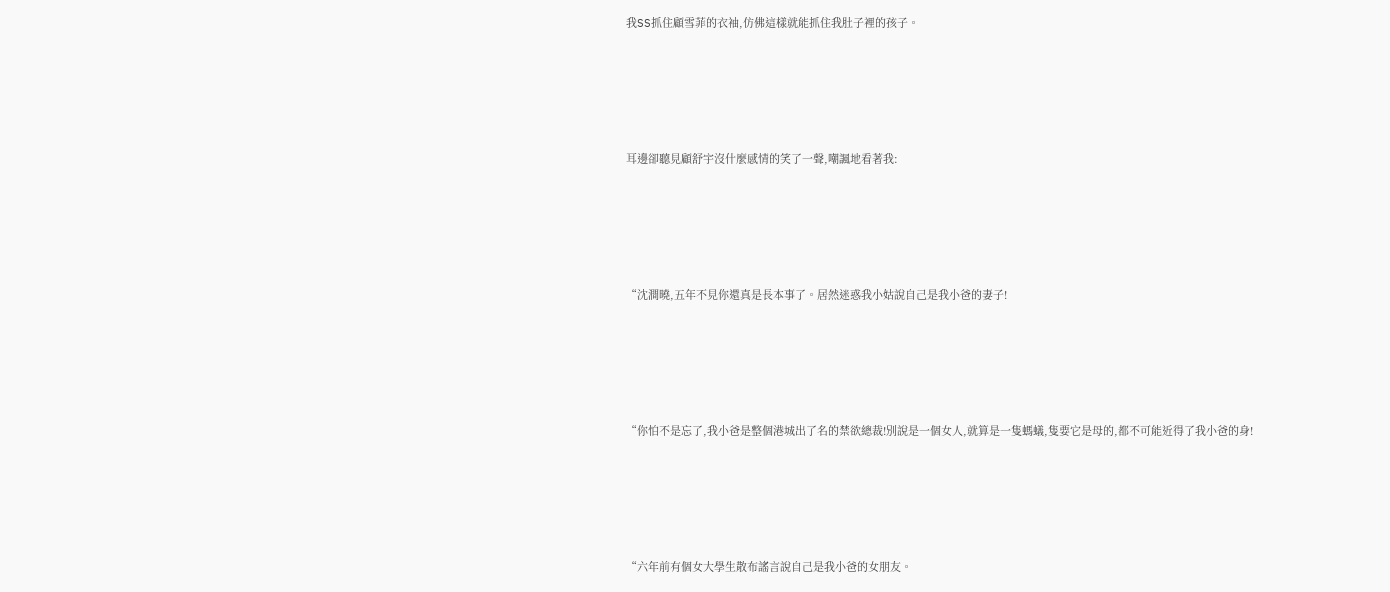我SS抓住顧雪菲的衣袖,仿佛這樣就能抓住我肚子裡的孩子。





耳邊卻聽見顧舒宇沒什麼感情的笑了一聲,嘲諷地看著我:





“沈澗曉,五年不見你還真是長本事了。居然迷惑我小姑說自己是我小爸的妻子!





“你怕不是忘了,我小爸是整個港城出了名的禁欲總裁!別說是一個女人,就算是一隻螞蟻,隻要它是母的,都不可能近得了我小爸的身!





“六年前有個女大學生散布謠言說自己是我小爸的女朋友。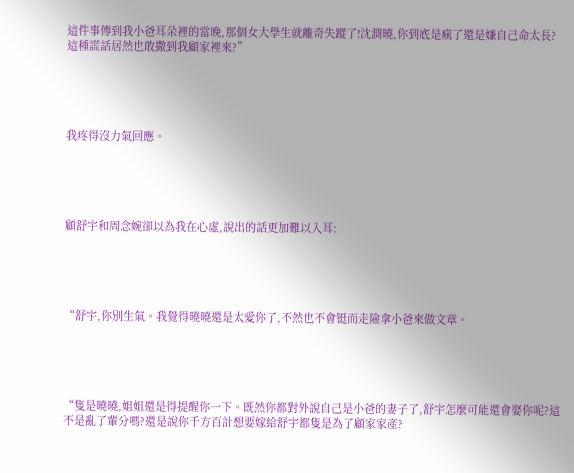這件事傳到我小爸耳朵裡的當晚,那個女大學生就離奇失蹤了!沈澗曉,你到底是瘋了還是嫌自己命太長?這種謊話居然也敢撒到我顧家裡來?”





我疼得沒力氣回應。





顧舒宇和周念婉卻以為我在心虛,說出的話更加難以入耳:





“舒宇,你別生氣。我覺得曉曉還是太愛你了,不然也不會铤而走險拿小爸來做文章。





“隻是曉曉,姐姐還是得提醒你一下。既然你都對外說自己是小爸的妻子了,舒宇怎麼可能還會娶你呢?這不是亂了輩分嗎?還是說你千方百計想要嫁給舒宇都隻是為了顧家家產?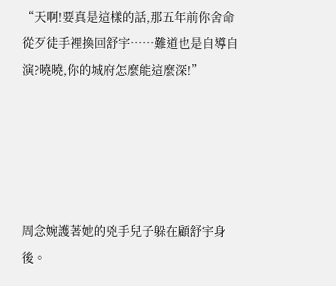“天啊!要真是這樣的話,那五年前你舍命從歹徒手裡換回舒宇……難道也是自導自演?曉曉,你的城府怎麼能這麼深!”





周念婉護著她的兇手兒子躲在顧舒宇身後。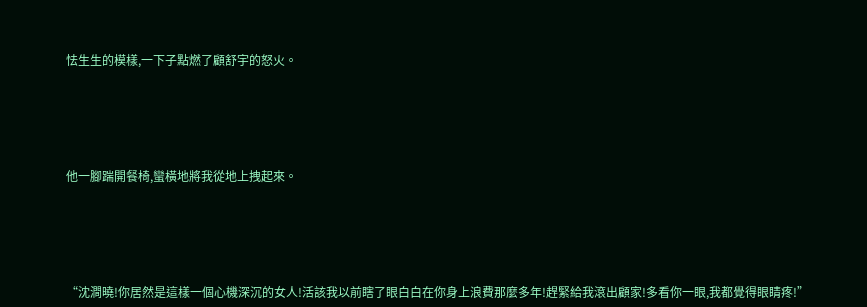怯生生的模樣,一下子點燃了顧舒宇的怒火。





他一腳踹開餐椅,蠻橫地將我從地上拽起來。





“沈澗曉!你居然是這樣一個心機深沉的女人!活該我以前瞎了眼白白在你身上浪費那麼多年!趕緊給我滾出顧家!多看你一眼,我都覺得眼睛疼!”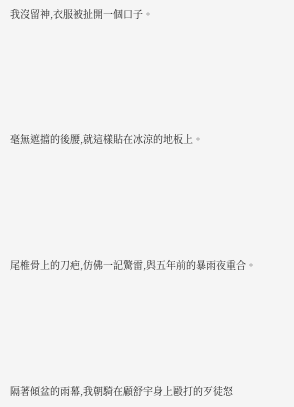我沒留神,衣服被扯開一個口子。





毫無遮擋的後腰,就這樣貼在冰涼的地板上。





尾椎骨上的刀疤,仿佛一記驚雷,與五年前的暴雨夜重合。





隔著傾盆的雨幕,我朝騎在顧舒宇身上毆打的歹徒怒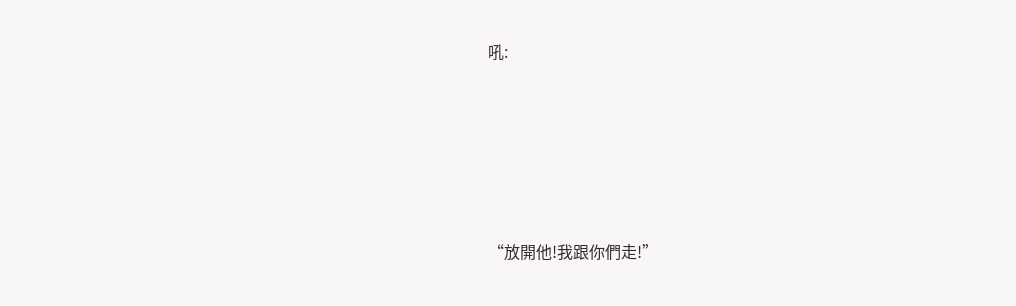吼:





“放開他!我跟你們走!”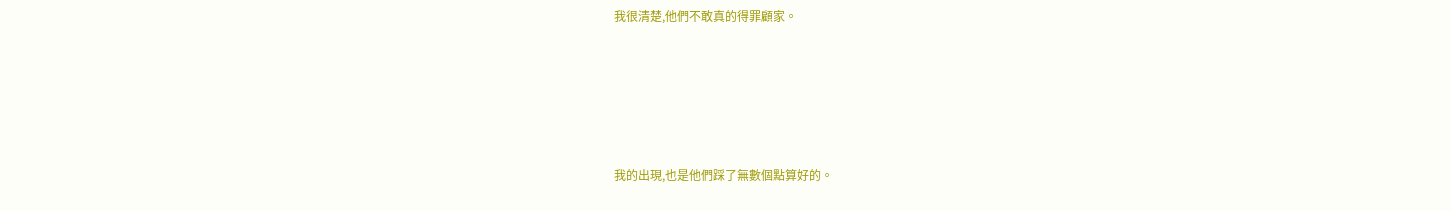我很清楚,他們不敢真的得罪顧家。





我的出現,也是他們踩了無數個點算好的。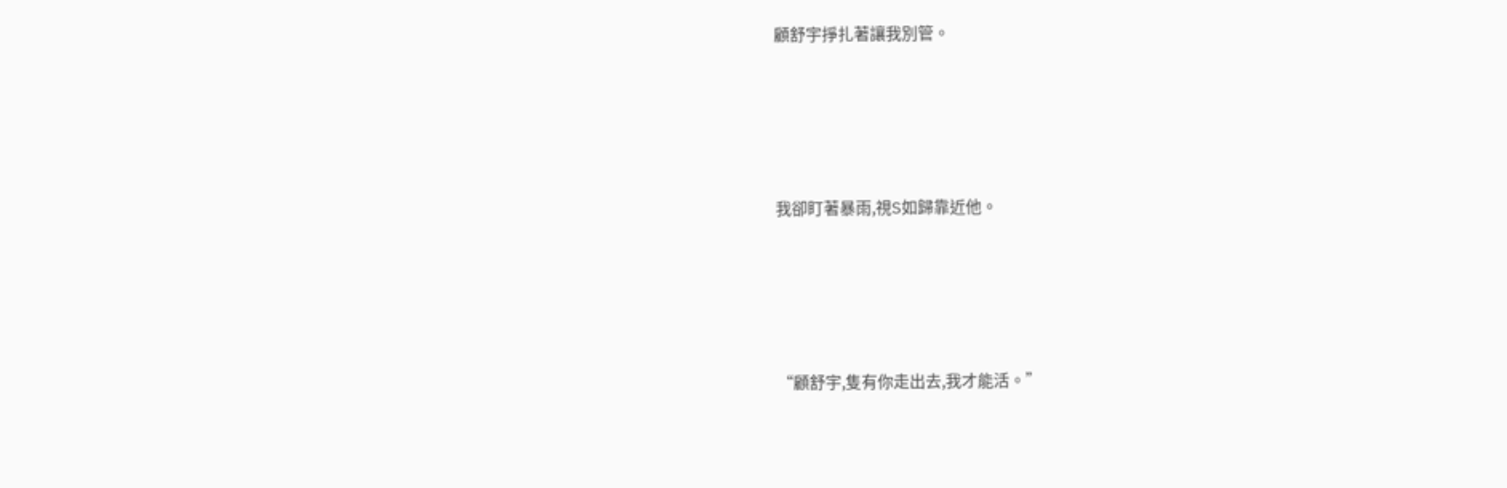顧舒宇掙扎著讓我別管。





我卻盯著暴雨,視S如歸靠近他。





“顧舒宇,隻有你走出去,我才能活。”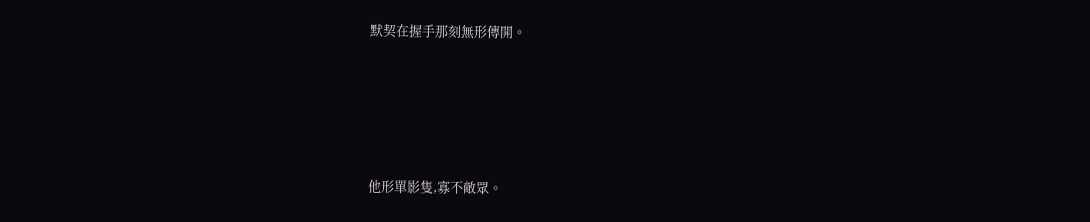默契在握手那刻無形傳開。





他形單影隻,寡不敵眾。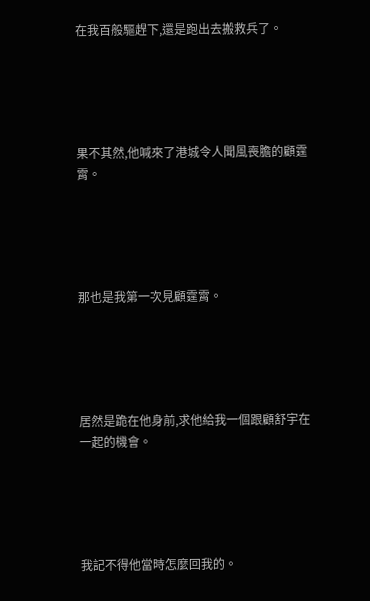在我百般驅趕下,還是跑出去搬救兵了。





果不其然,他喊來了港城令人聞風喪膽的顧霆霄。





那也是我第一次見顧霆霄。





居然是跪在他身前,求他給我一個跟顧舒宇在一起的機會。





我記不得他當時怎麼回我的。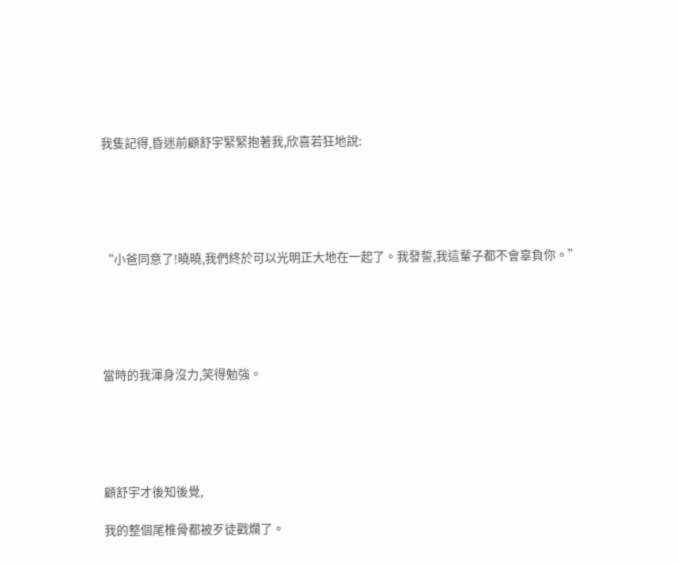我隻記得,昏迷前顧舒宇緊緊抱著我,欣喜若狂地說:





“小爸同意了!曉曉,我們終於可以光明正大地在一起了。我發誓,我這輩子都不會辜負你。”





當時的我渾身沒力,笑得勉強。





顧舒宇才後知後覺,

我的整個尾椎骨都被歹徒戳爛了。